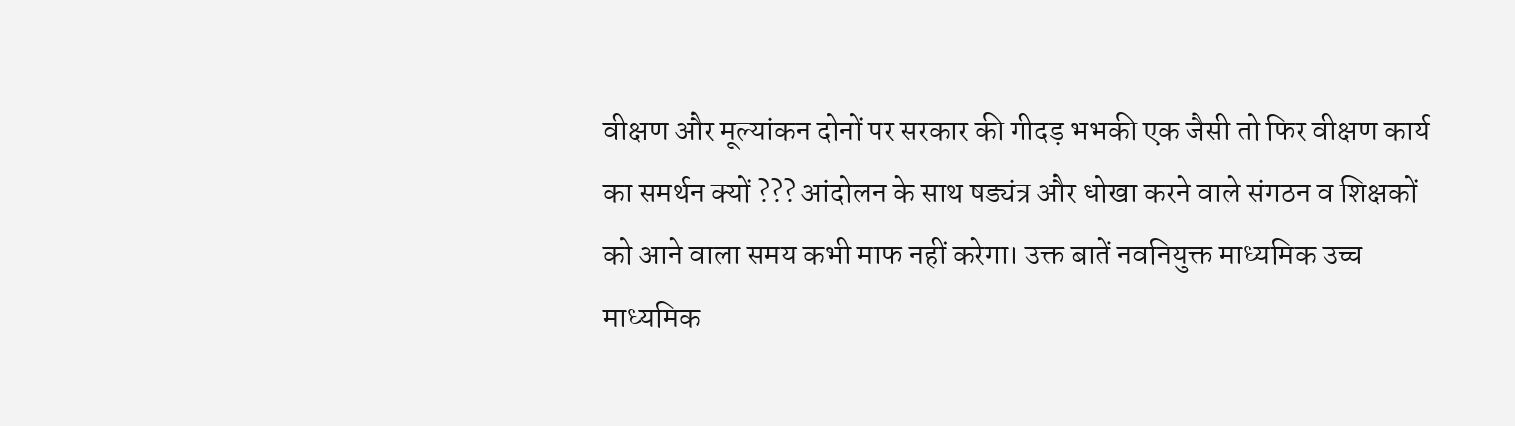वीक्षण और मूल्यांकन दोनों पर सरकार की गीदड़ भभकी एक जैसी तो फिर वीक्षण कार्य का समर्थन क्यों ??? आंदोलन के साथ षड्यंत्र और धोखा करने वाले संगठन व शिक्षकों को आने वाला समय कभी माफ नहीं करेगा। उक्त बातें नवनियुक्त माध्यमिक उच्च माध्यमिक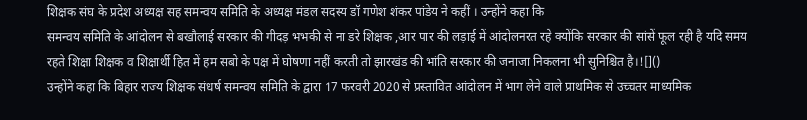शिक्षक संघ के प्रदेश अध्यक्ष सह समन्वय समिति के अध्यक्ष मंडल सदस्य डॉ गणेश शंकर पांडेय ने कहीं । उन्होंने कहा कि
समन्वय समिति के आंदोलन से बखौलाई सरकार की गीदड़ भभकी से ना डरे शिक्षक ,आर पार की लड़ाई में आंदोलनरत रहे क्योंकि सरकार की सांसें फूल रही है यदि समय रहते शिक्षा शिक्षक व शिक्षार्थी हित में हम सबो के पक्ष में घोषणा नहीं करती तो झारखंड की भांति सरकार की जनाजा निकलना भी सुनिश्चित है।![]()
उन्होंने कहा कि बिहार राज्य शिक्षक संधर्ष समन्वय समिति के द्वारा 17 फरवरी 2020 से प्रस्तावित आंदोलन में भाग लेने वाले प्राथमिक से उच्चतर माध्यमिक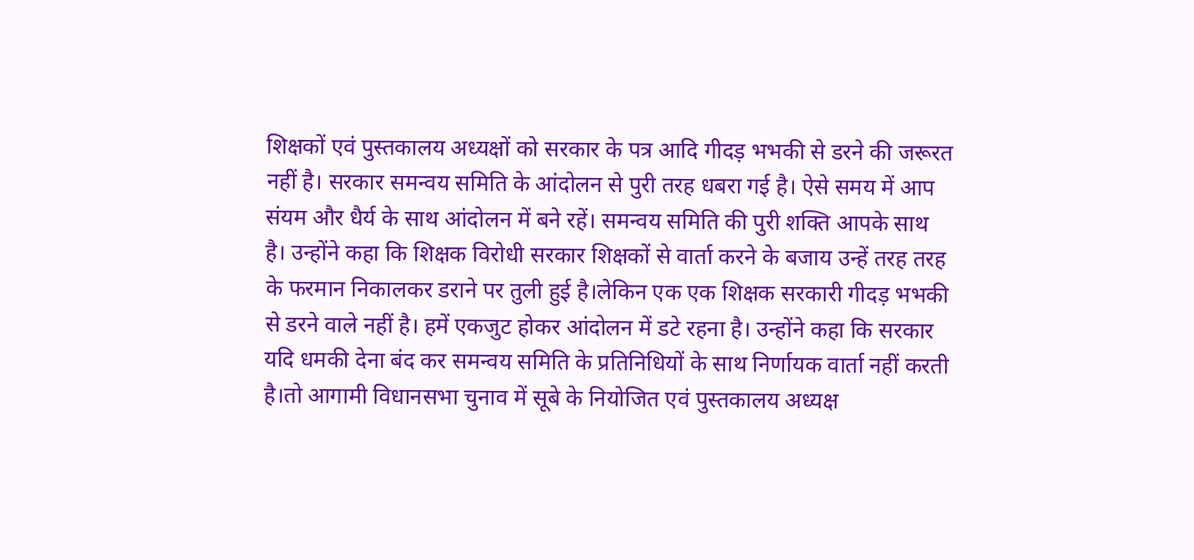शिक्षकों एवं पुस्तकालय अध्यक्षों को सरकार के पत्र आदि गीदड़ भभकी से डरने की जरूरत नहीं है। सरकार समन्वय समिति के आंदोलन से पुरी तरह धबरा गई है। ऐसे समय में आप संयम और धैर्य के साथ आंदोलन में बने रहें। समन्वय समिति की पुरी शक्ति आपके साथ है। उन्होंने कहा कि शिक्षक विरोधी सरकार शिक्षकों से वार्ता करने के बजाय उन्हें तरह तरह के फरमान निकालकर डराने पर तुली हुई है।लेकिन एक एक शिक्षक सरकारी गीदड़ भभकी से डरने वाले नहीं है। हमें एकजुट होकर आंदोलन में डटे रहना है। उन्होंने कहा कि सरकार यदि धमकी देना बंद कर समन्वय समिति के प्रतिनिधियों के साथ निर्णायक वार्ता नहीं करती है।तो आगामी विधानसभा चुनाव में सूबे के नियोजित एवं पुस्तकालय अध्यक्ष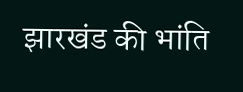झारखंड की भांति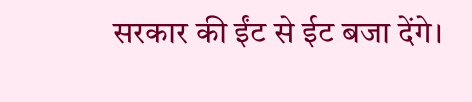सरकार की ईंट से ईट बजा देंगे।